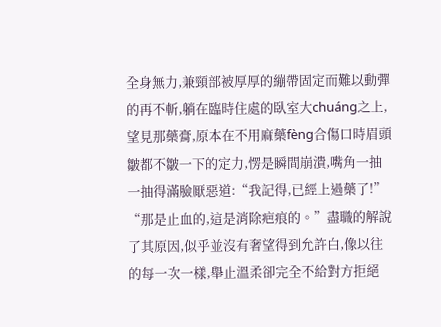全身無力,兼頸部被厚厚的繃帶固定而難以動彈的再不斬,躺在臨時住處的臥室大chuáng之上,望見那藥膏,原本在不用麻藥fèng合傷口時眉頭皺都不皺一下的定力,愣是瞬間崩潰,嘴角一抽一抽得滿臉厭惡道:“我記得,已經上過藥了!”
“那是止血的,這是消除疤痕的。”盡職的解說了其原因,似乎並沒有奢望得到允許白,像以往的每一次一樣,舉止溫柔卻完全不給對方拒絕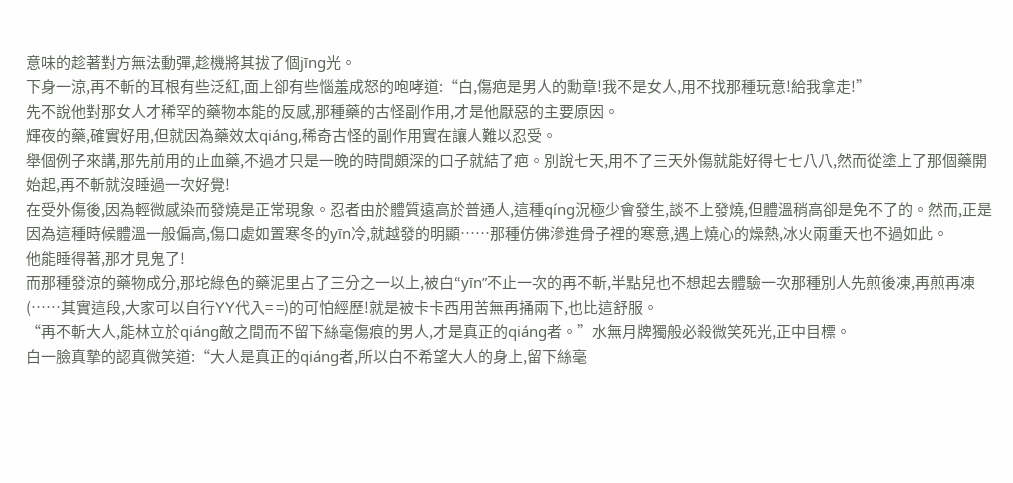意味的趁著對方無法動彈,趁機將其拔了個jīng光。
下身一涼,再不斬的耳根有些泛紅,面上卻有些惱羞成怒的咆哮道:“白,傷疤是男人的勳章!我不是女人,用不找那種玩意!給我拿走!”
先不說他對那女人才稀罕的藥物本能的反感,那種藥的古怪副作用,才是他厭惡的主要原因。
輝夜的藥,確實好用,但就因為藥效太qiáng,稀奇古怪的副作用實在讓人難以忍受。
舉個例子來講,那先前用的止血藥,不過才只是一晚的時間頗深的口子就結了疤。別說七天,用不了三天外傷就能好得七七八八,然而從塗上了那個藥開始起,再不斬就沒睡過一次好覺!
在受外傷後,因為輕微感染而發燒是正常現象。忍者由於體質遠高於普通人,這種qíng況極少會發生,談不上發燒,但體溫稍高卻是免不了的。然而,正是因為這種時候體溫一般偏高,傷口處如置寒冬的yīn冷,就越發的明顯……那種仿佛滲進骨子裡的寒意,遇上燒心的燥熱,冰火兩重天也不過如此。
他能睡得著,那才見鬼了!
而那種發涼的藥物成分,那坨綠色的藥泥里占了三分之一以上,被白“yīn”不止一次的再不斬,半點兒也不想起去體驗一次那種別人先煎後凍,再煎再凍(……其實這段,大家可以自行YY代入= =)的可怕經歷!就是被卡卡西用苦無再捅兩下,也比這舒服。
“再不斬大人,能林立於qiáng敵之間而不留下絲毫傷痕的男人,才是真正的qiáng者。”水無月牌獨般必殺微笑死光,正中目標。
白一臉真摯的認真微笑道:“大人是真正的qiáng者,所以白不希望大人的身上,留下絲毫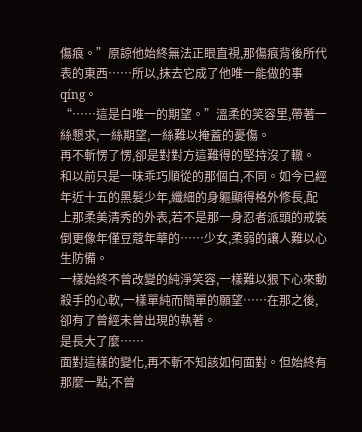傷痕。”原諒他始終無法正眼直視,那傷痕背後所代表的東西……所以,抹去它成了他唯一能做的事qíng。
“……這是白唯一的期望。”溫柔的笑容里,帶著一絲懇求,一絲期望,一絲難以掩蓋的憂傷。
再不斬愣了愣,卻是對對方這難得的堅持沒了轍。
和以前只是一味乖巧順從的那個白,不同。如今已經年近十五的黑髮少年,纖細的身軀顯得格外修長,配上那柔美清秀的外表,若不是那一身忍者派頭的戒裝倒更像年僅豆蔻年華的……少女,柔弱的讓人難以心生防備。
一樣始終不曾改變的純淨笑容,一樣難以狠下心來動殺手的心軟,一樣單純而簡單的願望……在那之後,卻有了曾經未曾出現的執著。
是長大了麼……
面對這樣的變化,再不斬不知該如何面對。但始終有那麼一點,不曾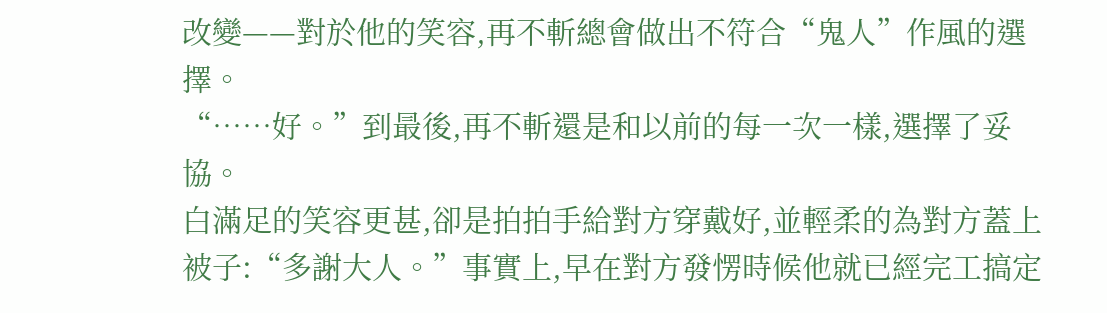改變——對於他的笑容,再不斬總會做出不符合“鬼人”作風的選擇。
“……好。”到最後,再不斬還是和以前的每一次一樣,選擇了妥協。
白滿足的笑容更甚,卻是拍拍手給對方穿戴好,並輕柔的為對方蓋上被子:“多謝大人。”事實上,早在對方發愣時候他就已經完工搞定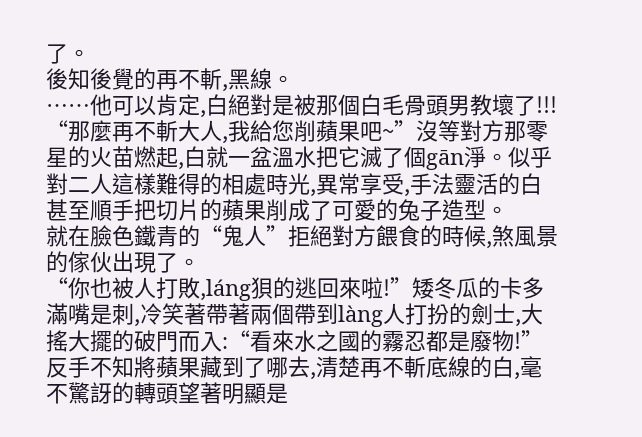了。
後知後覺的再不斬,黑線。
……他可以肯定,白絕對是被那個白毛骨頭男教壞了!!!
“那麼再不斬大人,我給您削蘋果吧~”沒等對方那零星的火苗燃起,白就一盆溫水把它滅了個gān淨。似乎對二人這樣難得的相處時光,異常享受,手法靈活的白甚至順手把切片的蘋果削成了可愛的兔子造型。
就在臉色鐵青的“鬼人”拒絕對方餵食的時候,煞風景的傢伙出現了。
“你也被人打敗,láng狽的逃回來啦!”矮冬瓜的卡多滿嘴是刺,冷笑著帶著兩個帶到làng人打扮的劍士,大搖大擺的破門而入:“看來水之國的霧忍都是廢物!”
反手不知將蘋果藏到了哪去,清楚再不斬底線的白,毫不驚訝的轉頭望著明顯是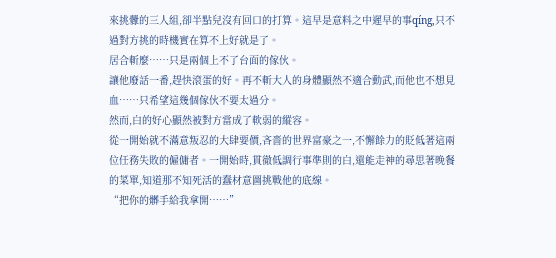來挑釁的三人組,卻半點兒沒有回口的打算。這早是意料之中遲早的事qíng,只不過對方挑的時機實在算不上好就是了。
居合斬麼……只是兩個上不了台面的傢伙。
讓他廢話一番,趕快滾蛋的好。再不斬大人的身體顯然不適合動武,而他也不想見血……只希望這幾個傢伙不要太過分。
然而,白的好心顯然被對方當成了軟弱的縱容。
從一開始就不滿意叛忍的大肆要價,吝嗇的世界富豪之一,不懈餘力的貶低著這兩位任務失敗的僱傭者。一開始時,貫徹低調行事準則的白,還能走神的尋思著晚餐的菜單,知道那不知死活的蠢材意圖挑戰他的底線。
“把你的髒手給我拿開……”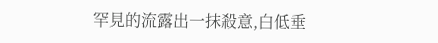罕見的流露出一抹殺意,白低垂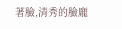著臉,清秀的臉龐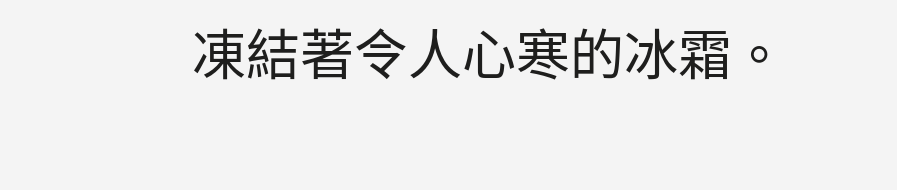凍結著令人心寒的冰霜。